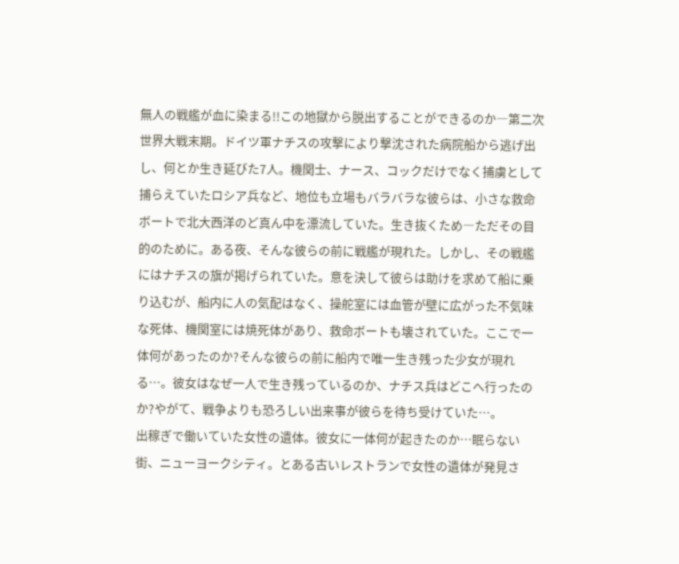無人の戦艦が血に染まる!!この地獄から脱出することができるのか―第二次世界大戦末期。ドイツ軍ナチスの攻撃により撃沈された病院船から逃げ出し、何とか生き延びた7人。機関士、ナース、コックだけでなく捕虜として捕らえていたロシア兵など、地位も立場もバラバラな彼らは、小さな救命ボートで北大西洋のど真ん中を漂流していた。生き抜くため―ただその目的のために。ある夜、そんな彼らの前に戦艦が現れた。しかし、その戦艦にはナチスの旗が掲げられていた。意を決して彼らは助けを求めて船に乗り込むが、船内に人の気配はなく、操舵室には血管が壁に広がった不気味な死体、機関室には焼死体があり、救命ボートも壊されていた。ここで一体何があったのか?そんな彼らの前に船内で唯一生き残った少女が現れる…。彼女はなぜ一人で生き残っているのか、ナチス兵はどこへ行ったのか?やがて、戦争よりも恐ろしい出来事が彼らを待ち受けていた…。
出稼ぎで働いていた女性の遺体。彼女に一体何が起きたのか…眠らない街、ニューヨークシティ。とある古いレストランで女性の遺体が発見さ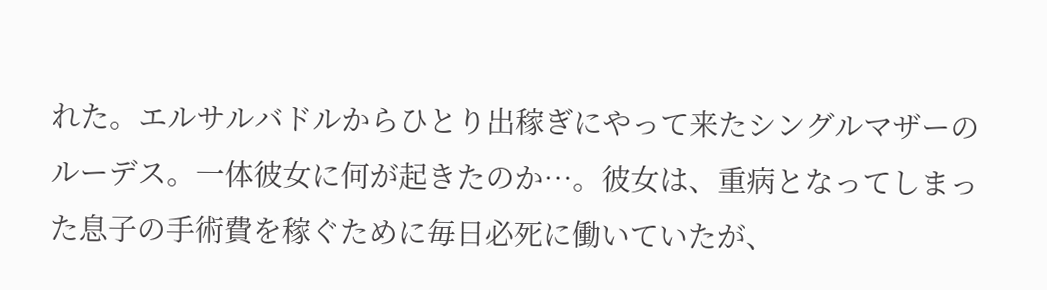れた。エルサルバドルからひとり出稼ぎにやって来たシングルマザーのルーデス。一体彼女に何が起きたのか…。彼女は、重病となってしまった息子の手術費を稼ぐために毎日必死に働いていたが、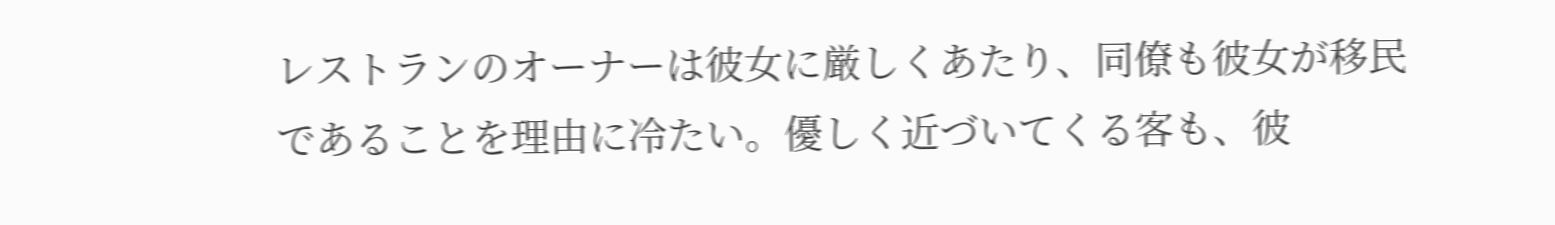レストランのオーナーは彼女に厳しくあたり、同僚も彼女が移民であることを理由に冷たい。優しく近づいてくる客も、彼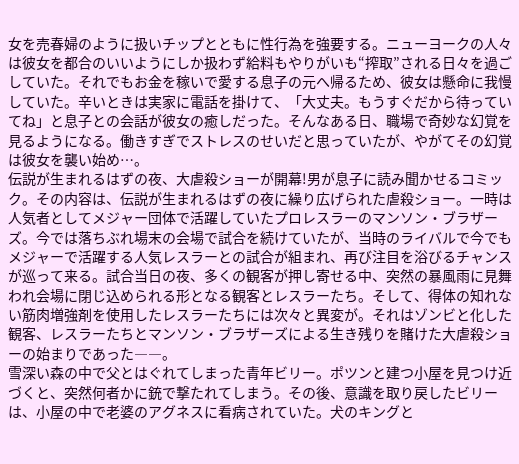女を売春婦のように扱いチップとともに性行為を強要する。ニューヨークの人々は彼女を都合のいいようにしか扱わず給料もやりがいも“搾取”される日々を過ごしていた。それでもお金を稼いで愛する息子の元へ帰るため、彼女は懸命に我慢していた。辛いときは実家に電話を掛けて、「大丈夫。もうすぐだから待っていてね」と息子との会話が彼女の癒しだった。そんなある日、職場で奇妙な幻覚を見るようになる。働きすぎでストレスのせいだと思っていたが、やがてその幻覚は彼女を襲い始め…。
伝説が生まれるはずの夜、大虐殺ショーが開幕!男が息子に読み聞かせるコミック。その内容は、伝説が生まれるはずの夜に繰り広げられた虐殺ショー。一時は人気者としてメジャー団体で活躍していたプロレスラーのマンソン・ブラザーズ。今では落ちぶれ場末の会場で試合を続けていたが、当時のライバルで今でもメジャーで活躍する人気レスラーとの試合が組まれ、再び注目を浴びるチャンスが巡って来る。試合当日の夜、多くの観客が押し寄せる中、突然の暴風雨に見舞われ会場に閉じ込められる形となる観客とレスラーたち。そして、得体の知れない筋肉増強剤を使用したレスラーたちには次々と異変が。それはゾンビと化した観客、レスラーたちとマンソン・ブラザーズによる生き残りを賭けた大虐殺ショーの始まりであった――。
雪深い森の中で父とはぐれてしまった青年ビリー。ポツンと建つ小屋を見つけ近づくと、突然何者かに銃で撃たれてしまう。その後、意識を取り戻したビリーは、小屋の中で老婆のアグネスに看病されていた。犬のキングと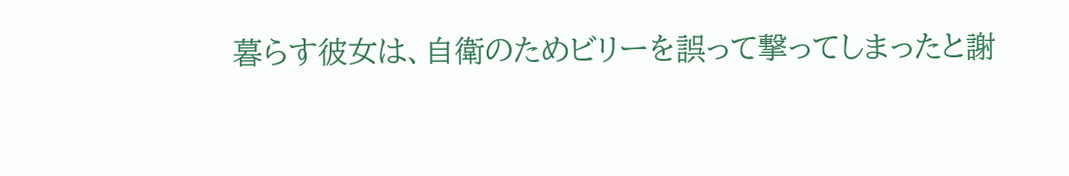暮らす彼女は、自衛のためビリーを誤って撃ってしまったと謝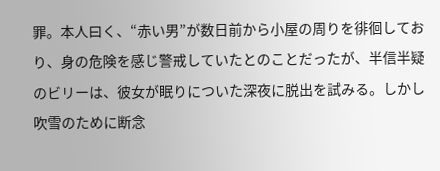罪。本人曰く、“赤い男”が数日前から小屋の周りを徘徊しており、身の危険を感じ警戒していたとのことだったが、半信半疑のビリーは、彼女が眠りについた深夜に脱出を試みる。しかし吹雪のために断念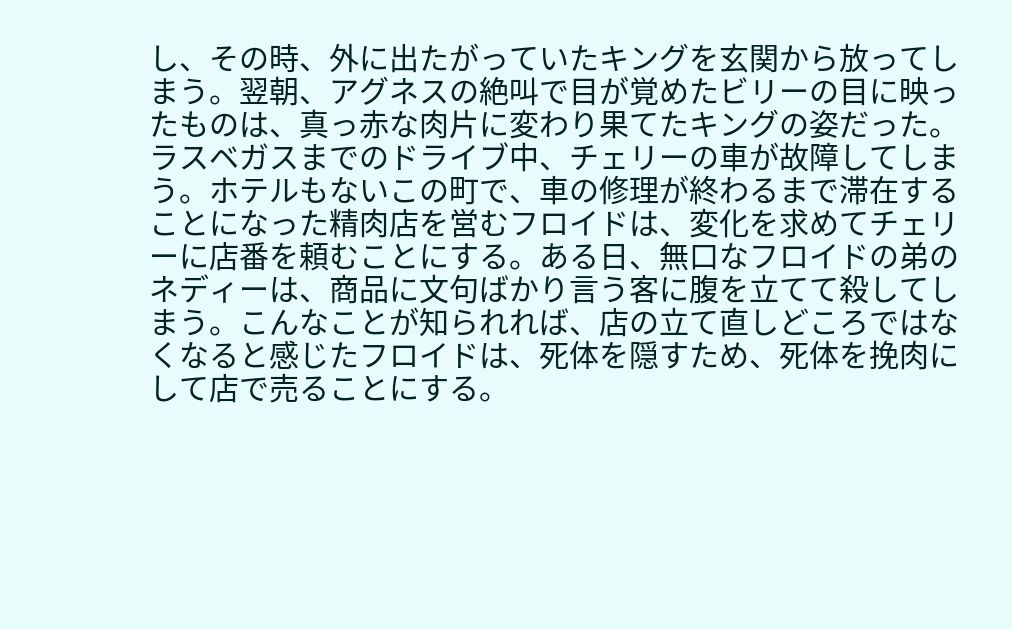し、その時、外に出たがっていたキングを玄関から放ってしまう。翌朝、アグネスの絶叫で目が覚めたビリーの目に映ったものは、真っ赤な肉片に変わり果てたキングの姿だった。
ラスベガスまでのドライブ中、チェリーの車が故障してしまう。ホテルもないこの町で、車の修理が終わるまで滞在することになった精肉店を営むフロイドは、変化を求めてチェリーに店番を頼むことにする。ある日、無口なフロイドの弟のネディーは、商品に文句ばかり言う客に腹を立てて殺してしまう。こんなことが知られれば、店の立て直しどころではなくなると感じたフロイドは、死体を隠すため、死体を挽肉にして店で売ることにする。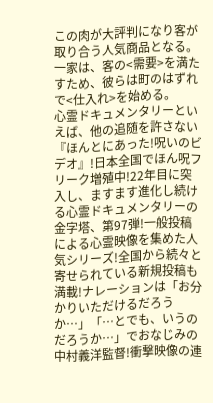この肉が大評判になり客が取り合う人気商品となる。一家は、客の<需要>を満たすため、彼らは町のはずれで<仕入れ>を始める。
心霊ドキュメンタリーといえば、他の追随を許さない『ほんとにあった!呪いのビデオ』!日本全国でほん呪フリーク増殖中!22年目に突入し、ますます進化し続ける心霊ドキュメンタリーの金字塔、第97弾!一般投稿による心霊映像を集めた人気シリーズ!全国から続々と寄せられている新規投稿も満載!ナレーションは「お分かりいただけるだろうか…」「…とでも、いうのだろうか…」でおなじみの中村義洋監督!衝撃映像の連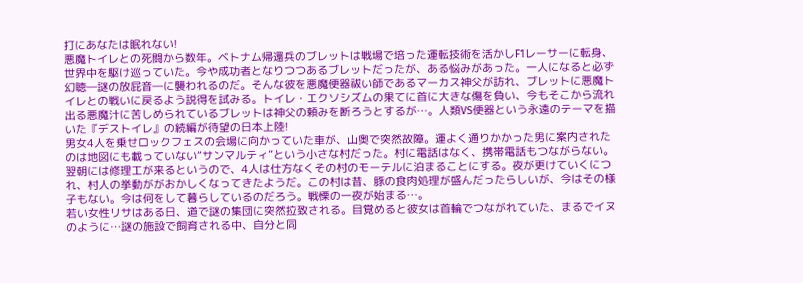打にあなたは眠れない!
悪魔トイレとの死闘から数年。ベトナム帰還兵のブレットは戦場で培った運転技術を活かしF1レーサーに転身、世界中を駆け巡っていた。今や成功者となりつつあるブレットだったが、ある悩みがあった。一人になると必ず幻聴―謎の放屁音―に襲われるのだ。そんな彼を悪魔便器祓い師であるマーカス神父が訪れ、ブレットに悪魔トイレとの戦いに戻るよう説得を試みる。トイレ・エクソシズムの果てに首に大きな傷を負い、今もそこから流れ出る悪魔汁に苦しめられているブレットは神父の頼みを断ろうとするが…。人類VS便器という永遠のテーマを描いた『デストイレ』の続編が待望の日本上陸!
男女4人を乗せロックフェスの会場に向かっていた車が、山奥で突然故障。運よく通りかかった男に案内されたのは地図にも載っていない“サンマルティ”という小さな村だった。村に電話はなく、携帯電話もつながらない。翌朝には修理工が来るというので、4人は仕方なくその村のモーテルに泊まることにする。夜が更けていくにつれ、村人の挙動ががおかしくなってきたようだ。この村は昔、豚の食肉処理が盛んだったらしいが、今はその様子もない。今は何をして暮らしているのだろう。戦慄の一夜が始まる…。
若い女性リサはある日、道で謎の集団に突然拉致される。目覚めると彼女は首輪でつながれていた、まるでイヌのように…謎の施設で飼育される中、自分と同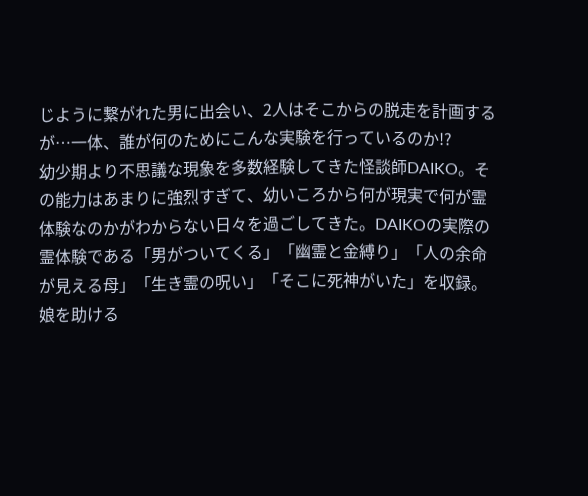じように繋がれた男に出会い、2人はそこからの脱走を計画するが…一体、誰が何のためにこんな実験を行っているのか!?
幼少期より不思議な現象を多数経験してきた怪談師DAIKO。その能力はあまりに強烈すぎて、幼いころから何が現実で何が霊体験なのかがわからない日々を過ごしてきた。DAIKOの実際の霊体験である「男がついてくる」「幽霊と金縛り」「人の余命が見える母」「生き霊の呪い」「そこに死神がいた」を収録。
娘を助ける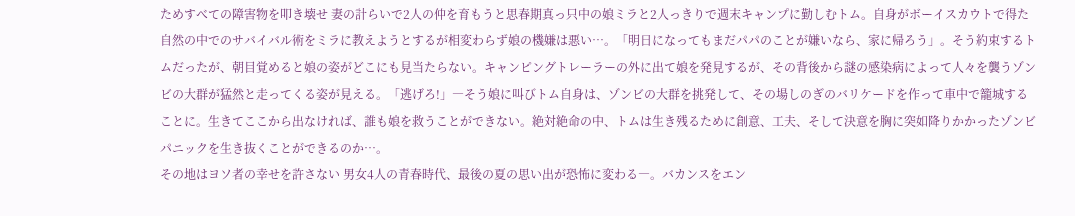ためすべての障害物を叩き壊せ 妻の計らいで2人の仲を育もうと思春期真っ只中の娘ミラと2人っきりで週末キャンプに勤しむトム。自身がボーイスカウトで得た自然の中でのサバイバル術をミラに教えようとするが相変わらず娘の機嫌は悪い…。「明日になってもまだパパのことが嫌いなら、家に帰ろう」。そう約束するトムだったが、朝目覚めると娘の姿がどこにも見当たらない。キャンピングトレーラーの外に出て娘を発見するが、その背後から謎の感染病によって人々を襲うゾンビの大群が猛然と走ってくる姿が見える。「逃げろ!」―そう娘に叫びトム自身は、ゾンビの大群を挑発して、その場しのぎのバリケードを作って車中で籠城することに。生きてここから出なければ、誰も娘を救うことができない。絶対絶命の中、トムは生き残るために創意、工夫、そして決意を胸に突如降りかかったゾンビパニックを生き抜くことができるのか…。
その地はヨソ者の幸せを許さない 男女4人の青春時代、最後の夏の思い出が恐怖に変わる―。バカンスをエン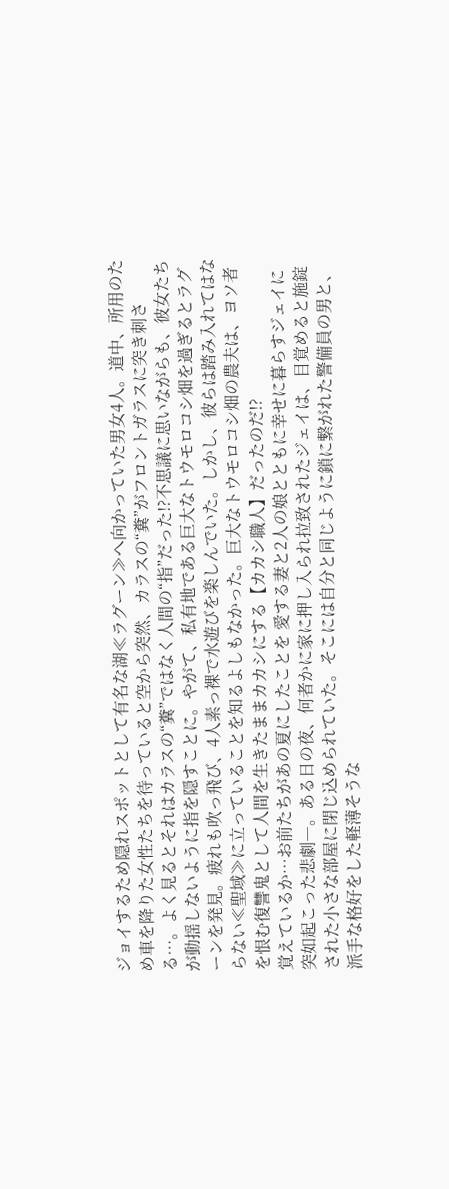ジョイするため隠れスポットとして有名な湖≪ラグーン≫へ向かっていた男女4人。道中、所用のため車を降りた女性たちを待っていると空から突然、カラスの“糞”がフロントガラスに突き刺さる…。よく見るとそれはカラスの“糞”ではなく人間の“指”だった!?不思議に思いながらも、彼女たちが動揺しないように指を隠すことに。やがて、私有地である巨大なトウモロコシ畑を過ぎるとラグーンを発見。疲れも吹っ飛び、4人素っ裸で水遊びを楽しんでいた。しかし、彼らは踏み入れてはならない≪聖域≫に立っていることを知るよしもなかった。巨大なトウモロコシ畑の農夫は、ヨソ者を恨む復讐鬼として人間を生きたままカカシにする【カカシ職人】だったのだ!?
覚えているか…お前たちがあの夏にしたことを 愛する妻と2人の娘とともに幸せに暮らすジェイに突如起こった悲劇―。ある日の夜、何者かに家に押し入られ拉致されたジェイは、目覚めると施錠された小さな部屋に閉じ込められていた。そこには自分と同じように鎖に繋がれた警備員の男と、派手な格好をした軽薄そうな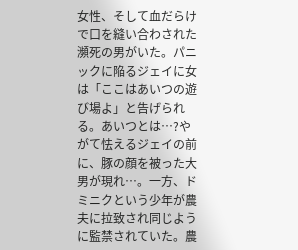女性、そして血だらけで口を縫い合わされた瀕死の男がいた。パニックに陥るジェイに女は「ここはあいつの遊び場よ」と告げられる。あいつとは…?やがて怯えるジェイの前に、豚の顔を被った大男が現れ…。一方、ドミニクという少年が農夫に拉致され同じように監禁されていた。農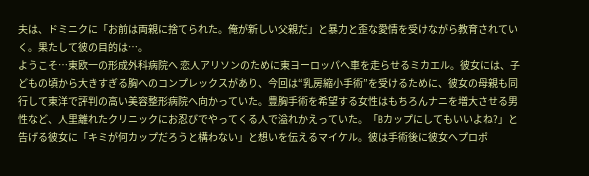夫は、ドミニクに「お前は両親に捨てられた。俺が新しい父親だ」と暴力と歪な愛情を受けながら教育されていく。果たして彼の目的は…。
ようこそ…東欧一の形成外科病院へ 恋人アリソンのために東ヨーロッパへ車を走らせるミカエル。彼女には、子どもの頃から大きすぎる胸へのコンプレックスがあり、今回は“乳房縮小手術”を受けるために、彼女の母親も同行して東洋で評判の高い美容整形病院へ向かっていた。豊胸手術を希望する女性はもちろんナニを増大させる男性など、人里離れたクリニックにお忍びでやってくる人で溢れかえっていた。「Bカップにしてもいいよね?」と告げる彼女に「キミが何カップだろうと構わない」と想いを伝えるマイケル。彼は手術後に彼女へプロポ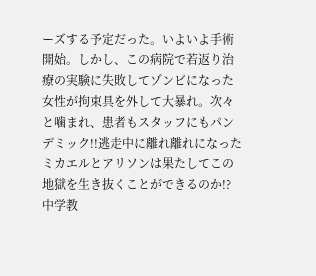ーズする予定だった。いよいよ手術開始。しかし、この病院で若返り治療の実験に失敗してゾンビになった女性が拘束具を外して大暴れ。次々と噛まれ、患者もスタッフにもパンデミック!!逃走中に離れ離れになったミカエルとアリソンは果たしてこの地獄を生き抜くことができるのか!?
中学教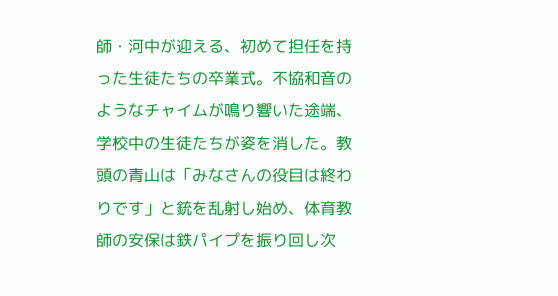師・河中が迎える、初めて担任を持った生徒たちの卒業式。不協和音のようなチャイムが鳴り響いた途端、学校中の生徒たちが姿を消した。教頭の青山は「みなさんの役目は終わりです」と銃を乱射し始め、体育教師の安保は鉄パイプを振り回し次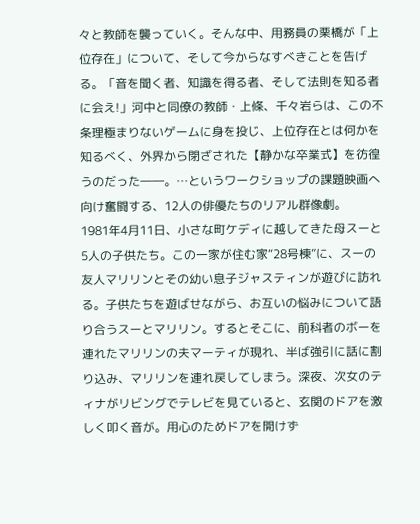々と教師を襲っていく。そんな中、用務員の栗橋が「上位存在」について、そして今からなすべきことを告げる。「音を聞く者、知識を得る者、そして法則を知る者に会え!」河中と同僚の教師・上條、千々岩らは、この不条理極まりないゲームに身を投じ、上位存在とは何かを知るべく、外界から閉ざされた【静かな卒業式】を彷徨うのだった――。…というワークショップの課題映画へ向け奮闘する、12人の俳優たちのリアル群像劇。
1981年4月11日、小さな町ケディに越してきた母スーと5人の子供たち。この一家が住む家“28号棟”に、スーの友人マリリンとその幼い息子ジャスティンが遊びに訪れる。子供たちを遊ばせながら、お互いの悩みについて語り合うスーとマリリン。するとそこに、前科者のボーを連れたマリリンの夫マーティが現れ、半ば強引に話に割り込み、マリリンを連れ戻してしまう。深夜、次女のティナがリビングでテレビを見ていると、玄関のドアを激しく叩く音が。用心のためドアを開けず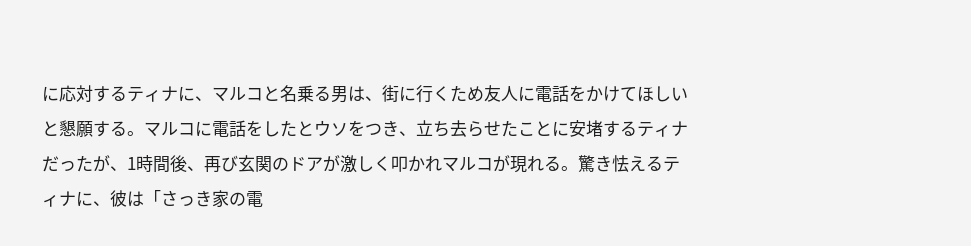に応対するティナに、マルコと名乗る男は、街に行くため友人に電話をかけてほしいと懇願する。マルコに電話をしたとウソをつき、立ち去らせたことに安堵するティナだったが、1時間後、再び玄関のドアが激しく叩かれマルコが現れる。驚き怯えるティナに、彼は「さっき家の電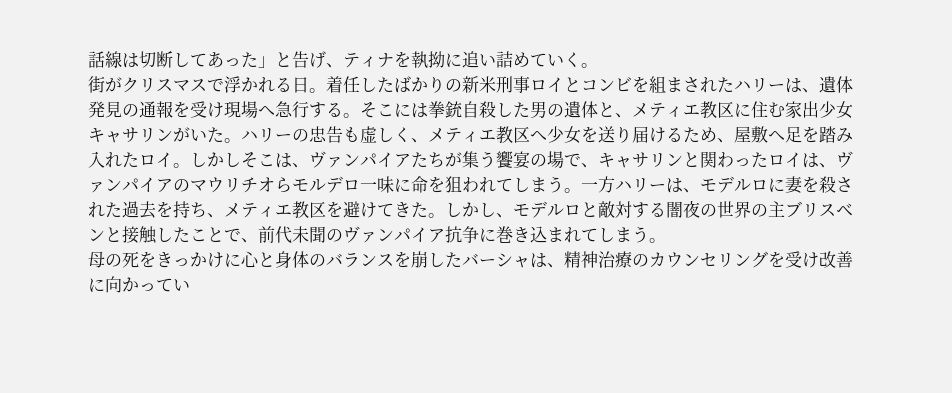話線は切断してあった」と告げ、ティナを執拗に追い詰めていく。
街がクリスマスで浮かれる日。着任したばかりの新米刑事ロイとコンビを組まされたハリーは、遺体発見の通報を受け現場へ急行する。そこには拳銃自殺した男の遺体と、メティエ教区に住む家出少女キャサリンがいた。ハリーの忠告も虚しく、メティエ教区へ少女を送り届けるため、屋敷へ足を踏み入れたロイ。しかしそこは、ヴァンパイアたちが集う饗宴の場で、キャサリンと関わったロイは、ヴァンパイアのマウリチオらモルデロ一味に命を狙われてしまう。一方ハリーは、モデルロに妻を殺された過去を持ち、メティエ教区を避けてきた。しかし、モデルロと敵対する闇夜の世界の主ブリスベンと接触したことで、前代未聞のヴァンパイア抗争に巻き込まれてしまう。
母の死をきっかけに心と身体のバランスを崩したバーシャは、精神治療のカウンセリングを受け改善に向かってい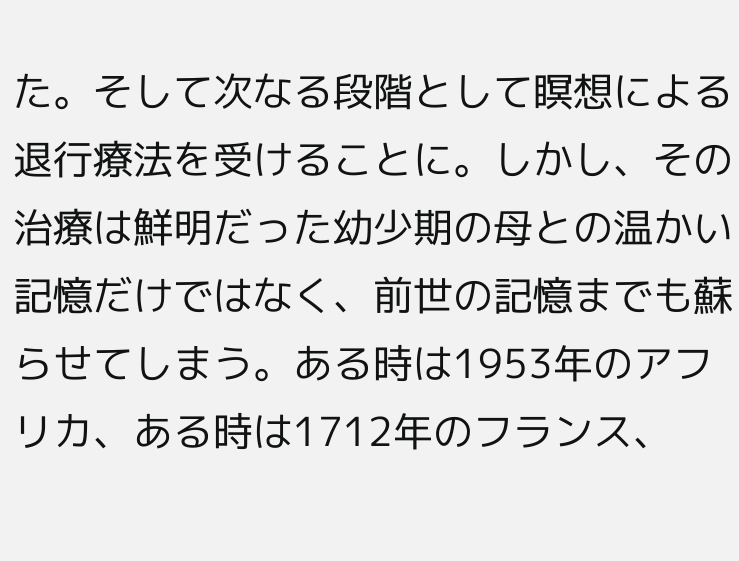た。そして次なる段階として瞑想による退行療法を受けることに。しかし、その治療は鮮明だった幼少期の母との温かい記憶だけではなく、前世の記憶までも蘇らせてしまう。ある時は1953年のアフリカ、ある時は1712年のフランス、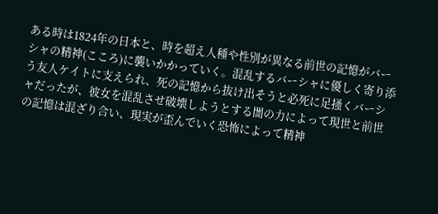ある時は1824年の日本と、時を超え人種や性別が異なる前世の記憶がバーシャの精神(こころ)に襲いかかっていく。混乱するバーシャに優しく寄り添う友人ケイトに支えられ、死の記憶から抜け出そうと必死に足掻くバーシャだったが、彼女を混乱させ破壊しようとする闇の力によって現世と前世の記憶は混ざり合い、現実が歪んでいく恐怖によって精神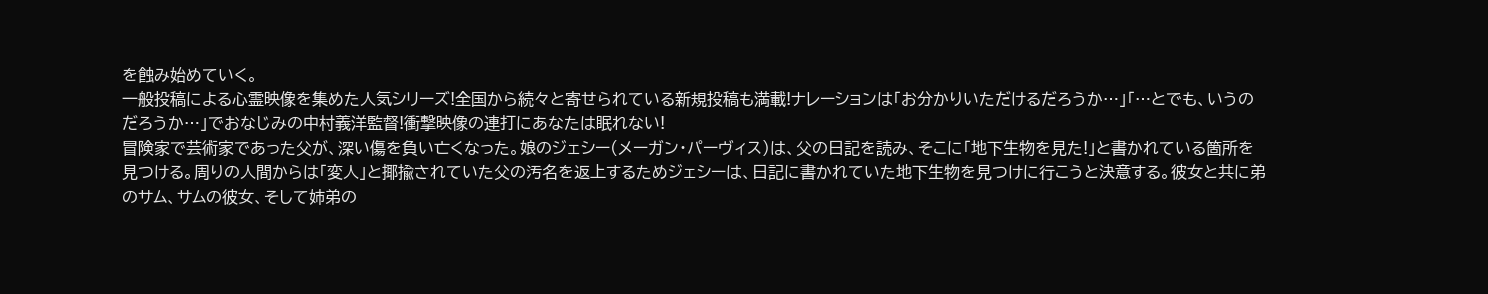を蝕み始めていく。
一般投稿による心霊映像を集めた人気シリーズ!全国から続々と寄せられている新規投稿も満載!ナレーションは「お分かりいただけるだろうか…」「…とでも、いうのだろうか…」でおなじみの中村義洋監督!衝撃映像の連打にあなたは眠れない!
冒険家で芸術家であった父が、深い傷を負い亡くなった。娘のジェシー(メーガン・パーヴィス)は、父の日記を読み、そこに「地下生物を見た!」と書かれている箇所を見つける。周りの人間からは「変人」と揶揄されていた父の汚名を返上するためジェシーは、日記に書かれていた地下生物を見つけに行こうと決意する。彼女と共に弟のサム、サムの彼女、そして姉弟の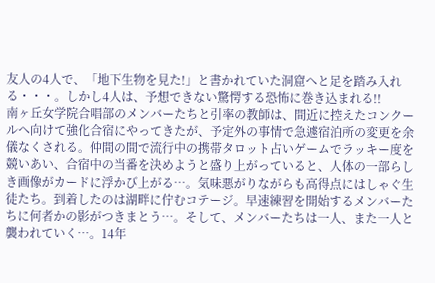友人の4人で、「地下生物を見た!」と書かれていた洞窟へと足を踏み入れる・・・。しかし4人は、予想できない驚愕する恐怖に巻き込まれる!!
南ヶ丘女学院合唱部のメンバーたちと引率の教師は、間近に控えたコンクールへ向けて強化合宿にやってきたが、予定外の事情で急遽宿泊所の変更を余儀なくされる。仲間の間で流行中の携帯タロット占いゲームでラッキー度を競いあい、合宿中の当番を決めようと盛り上がっていると、人体の一部らしき画像がカードに浮かび上がる…。気味悪がりながらも高得点にはしゃぐ生徒たち。到着したのは湖畔に佇むコテージ。早速練習を開始するメンバーたちに何者かの影がつきまとう…。そして、メンバーたちは一人、また一人と襲われていく…。14年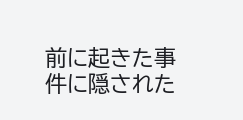前に起きた事件に隠された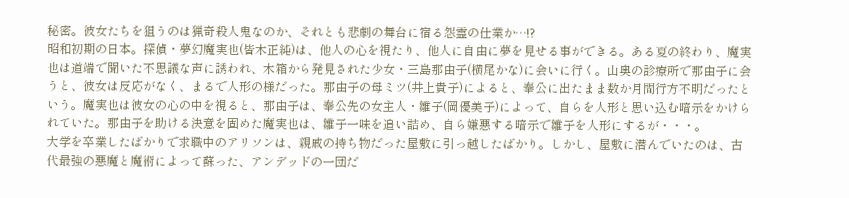秘密。彼女たちを狙うのは猟奇殺人鬼なのか、それとも悲劇の舞台に宿る怨霊の仕業か…!?
昭和初期の日本。探偵・夢幻魔実也(皆木正純)は、他人の心を視たり、他人に自由に夢を見せる事ができる。ある夏の終わり、魔実也は道端で聞いた不思議な声に誘われ、木箱から発見された少女・三島那由子(横尾かな)に会いに行く。山奥の診療所で那由子に会うと、彼女は反応がなく、まるで人形の様だった。那由子の母ミツ(井上貴子)によると、奉公に出たまま数か月間行方不明だったという。魔実也は彼女の心の中を視ると、那由子は、奉公先の女主人・雛子(岡優美子)によって、自らを人形と思い込む暗示をかけられていた。那由子を助ける決意を固めた魔実也は、雛子一味を追い詰め、自ら嫌悪する暗示で雛子を人形にするが・・・。
大学を卒業したばかりで求職中のアリソンは、親戚の持ち物だった屋敷に引っ越したばかり。しかし、屋敷に潜んでいたのは、古代最強の悪魔と魔術によって蘇った、アンデッドの一団だ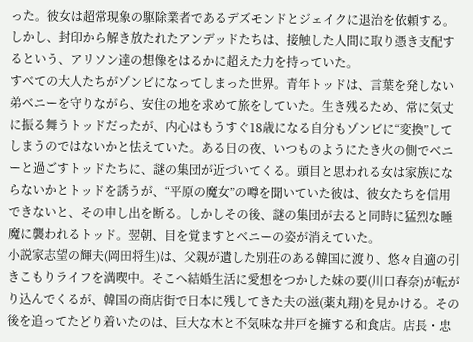った。彼女は超常現象の駆除業者であるデズモンドとジェイクに退治を依頼する。しかし、封印から解き放たれたアンデッドたちは、接触した人間に取り憑き支配するという、アリソン達の想像をはるかに超えた力を持っていた。
すべての大人たちがゾンビになってしまった世界。青年トッドは、言葉を発しない弟ベニーを守りながら、安住の地を求めて旅をしていた。生き残るため、常に気丈に振る舞うトッドだったが、内心はもうすぐ18歳になる自分もゾンビに“変換”してしまうのではないかと怯えていた。ある日の夜、いつものようにたき火の側でベニーと過ごすトッドたちに、謎の集団が近づいてくる。頭目と思われる女は家族にならないかとトッドを誘うが、“平原の魔女”の噂を聞いていた彼は、彼女たちを信用できないと、その申し出を断る。しかしその後、謎の集団が去ると同時に猛烈な睡魔に襲われるトッド。翌朝、目を覚ますとベニーの姿が消えていた。
小説家志望の輝夫(岡田将生)は、父親が遺した別荘のある韓国に渡り、悠々自適の引きこもりライフを満喫中。そこへ結婚生活に愛想をつかした妹の要(川口春奈)が転がり込んでくるが、韓国の商店街で日本に残してきた夫の滋(薬丸翔)を見かける。その後を追ってたどり着いたのは、巨大な木と不気味な井戸を擁する和食店。店長・忠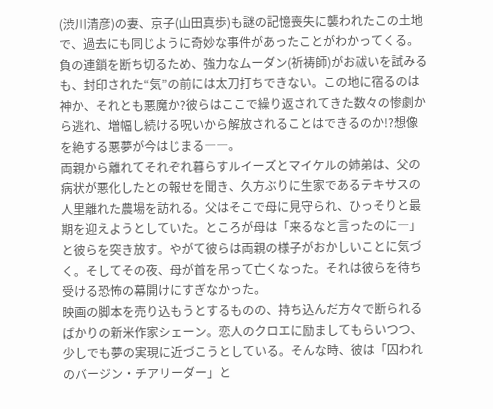(渋川清彦)の妻、京子(山田真歩)も謎の記憶喪失に襲われたこの土地で、過去にも同じように奇妙な事件があったことがわかってくる。負の連鎖を断ち切るため、強力なムーダン(祈祷師)がお祓いを試みるも、封印された“気”の前には太刀打ちできない。この地に宿るのは神か、それとも悪魔か?彼らはここで繰り返されてきた数々の惨劇から逃れ、増幅し続ける呪いから解放されることはできるのか!?想像を絶する悪夢が今はじまる――。
両親から離れてそれぞれ暮らすルイーズとマイケルの姉弟は、父の病状が悪化したとの報せを聞き、久方ぶりに生家であるテキサスの人里離れた農場を訪れる。父はそこで母に見守られ、ひっそりと最期を迎えようとしていた。ところが母は「来るなと言ったのに―」と彼らを突き放す。やがて彼らは両親の様子がおかしいことに気づく。そしてその夜、母が首を吊って亡くなった。それは彼らを待ち受ける恐怖の幕開けにすぎなかった。
映画の脚本を売り込もうとするものの、持ち込んだ方々で断られるばかりの新米作家シェーン。恋人のクロエに励ましてもらいつつ、少しでも夢の実現に近づこうとしている。そんな時、彼は「囚われのバージン・チアリーダー」と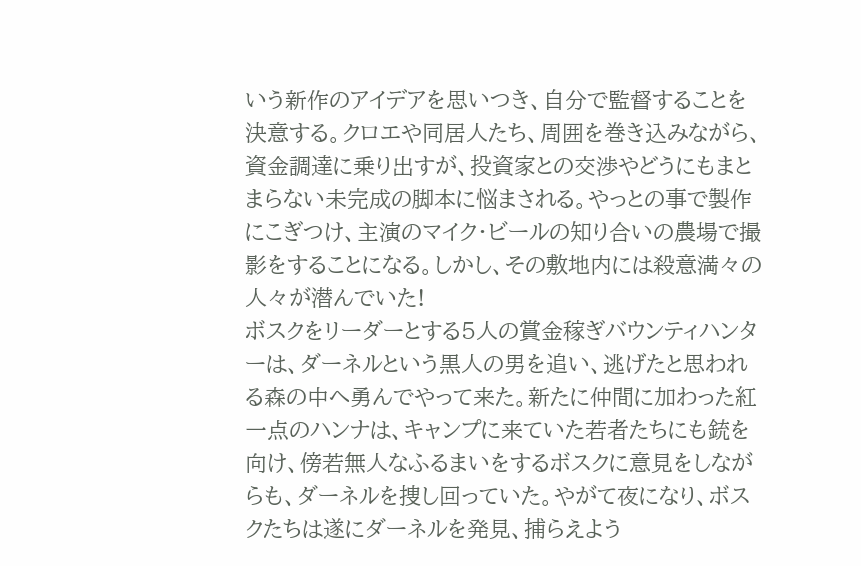いう新作のアイデアを思いつき、自分で監督することを決意する。クロエや同居人たち、周囲を巻き込みながら、資金調達に乗り出すが、投資家との交渉やどうにもまとまらない未完成の脚本に悩まされる。やっとの事で製作にこぎつけ、主演のマイク・ビールの知り合いの農場で撮影をすることになる。しかし、その敷地内には殺意満々の人々が潜んでいた!
ボスクをリーダーとする5人の賞金稼ぎバウンティハンターは、ダーネルという黒人の男を追い、逃げたと思われる森の中へ勇んでやって来た。新たに仲間に加わった紅一点のハンナは、キャンプに来ていた若者たちにも銃を向け、傍若無人なふるまいをするボスクに意見をしながらも、ダーネルを捜し回っていた。やがて夜になり、ボスクたちは遂にダーネルを発見、捕らえよう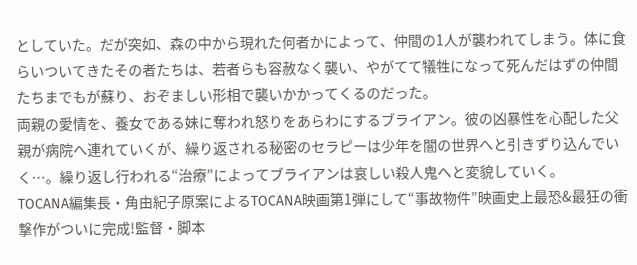としていた。だが突如、森の中から現れた何者かによって、仲間の1人が襲われてしまう。体に食らいついてきたその者たちは、若者らも容赦なく襲い、やがてて犠牲になって死んだはずの仲間たちまでもが蘇り、おぞましい形相で襲いかかってくるのだった。
両親の愛情を、養女である妹に奪われ怒りをあらわにするブライアン。彼の凶暴性を心配した父親が病院へ連れていくが、繰り返される秘密のセラピーは少年を闇の世界へと引きずり込んでいく…。繰り返し行われる“治療”によってブライアンは哀しい殺人鬼へと変貌していく。
TOCANA編集長・角由紀子原案によるTOCANA映画第1弾にして“事故物件”映画史上最恐&最狂の衝撃作がついに完成!監督・脚本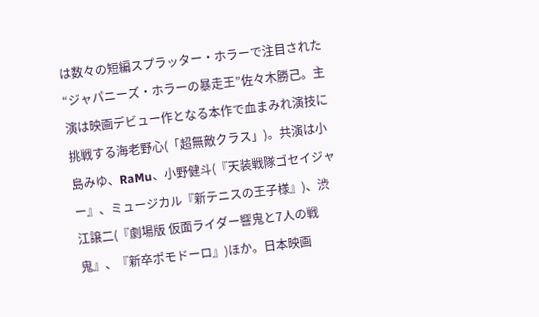は数々の短編スプラッター・ホラーで注目された“ジャパニーズ・ホラーの暴走王”佐々木勝己。主演は映画デビュー作となる本作で血まみれ演技に挑戦する海老野心(「超無敵クラス」)。共演は小島みゆ、RaMu、小野健斗(『天装戦隊ゴセイジャー』、ミュージカル『新テニスの王子様』)、渋江譲二(『劇場版 仮面ライダー響鬼と7人の戦鬼』、『新卒ポモドーロ』)ほか。日本映画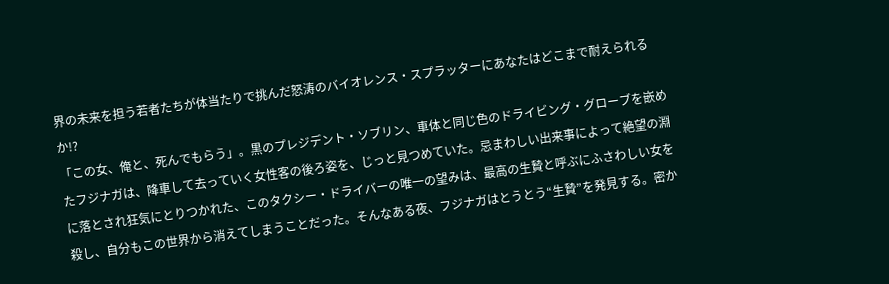界の未来を担う若者たちが体当たりで挑んだ怒涛のバイオレンス・スプラッターにあなたはどこまで耐えられるか!?
「この女、俺と、死んでもらう」。黒のプレジデント・ソブリン、車体と同じ色のドライビング・グローブを嵌めたフジナガは、降車して去っていく女性客の後ろ姿を、じっと見つめていた。忌まわしい出来事によって絶望の淵に落とされ狂気にとりつかれた、このタクシー・ドライバーの唯一の望みは、最高の生贄と呼ぶにふさわしい女を殺し、自分もこの世界から消えてしまうことだった。そんなある夜、フジナガはとうとう“生贄”を発見する。密か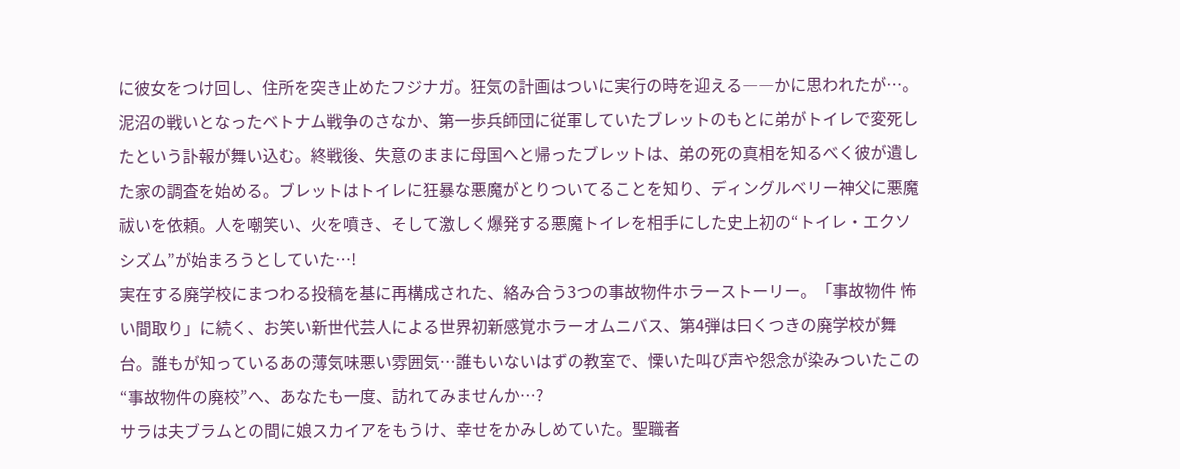に彼女をつけ回し、住所を突き止めたフジナガ。狂気の計画はついに実行の時を迎える――かに思われたが…。
泥沼の戦いとなったベトナム戦争のさなか、第一歩兵師団に従軍していたブレットのもとに弟がトイレで変死したという訃報が舞い込む。終戦後、失意のままに母国へと帰ったブレットは、弟の死の真相を知るべく彼が遺した家の調査を始める。ブレットはトイレに狂暴な悪魔がとりついてることを知り、ディングルベリー神父に悪魔祓いを依頼。人を嘲笑い、火を噴き、そして激しく爆発する悪魔トイレを相手にした史上初の“トイレ・エクソシズム”が始まろうとしていた…!
実在する廃学校にまつわる投稿を基に再構成された、絡み合う3つの事故物件ホラーストーリー。「事故物件 怖い間取り」に続く、お笑い新世代芸人による世界初新感覚ホラーオムニバス、第4弾は曰くつきの廃学校が舞台。誰もが知っているあの薄気味悪い雰囲気…誰もいないはずの教室で、慄いた叫び声や怨念が染みついたこの“事故物件の廃校”へ、あなたも一度、訪れてみませんか…?
サラは夫ブラムとの間に娘スカイアをもうけ、幸せをかみしめていた。聖職者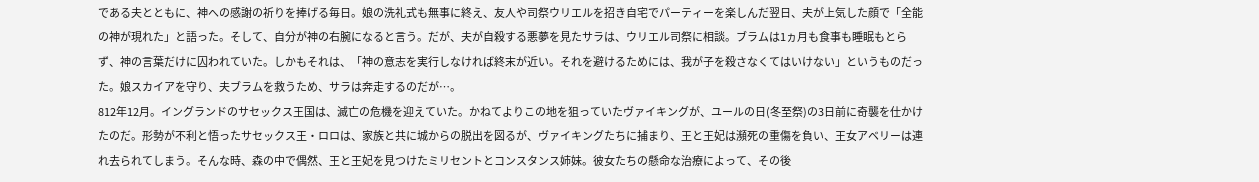である夫とともに、神への感謝の祈りを捧げる毎日。娘の洗礼式も無事に終え、友人や司祭ウリエルを招き自宅でパーティーを楽しんだ翌日、夫が上気した顔で「全能の神が現れた」と語った。そして、自分が神の右腕になると言う。だが、夫が自殺する悪夢を見たサラは、ウリエル司祭に相談。ブラムは1ヵ月も食事も睡眠もとらず、神の言葉だけに囚われていた。しかもそれは、「神の意志を実行しなければ終末が近い。それを避けるためには、我が子を殺さなくてはいけない」というものだった。娘スカイアを守り、夫ブラムを救うため、サラは奔走するのだが…。
812年12月。イングランドのサセックス王国は、滅亡の危機を迎えていた。かねてよりこの地を狙っていたヴァイキングが、ユールの日(冬至祭)の3日前に奇襲を仕かけたのだ。形勢が不利と悟ったサセックス王・ロロは、家族と共に城からの脱出を図るが、ヴァイキングたちに捕まり、王と王妃は瀕死の重傷を負い、王女アベリーは連れ去られてしまう。そんな時、森の中で偶然、王と王妃を見つけたミリセントとコンスタンス姉妹。彼女たちの懸命な治療によって、その後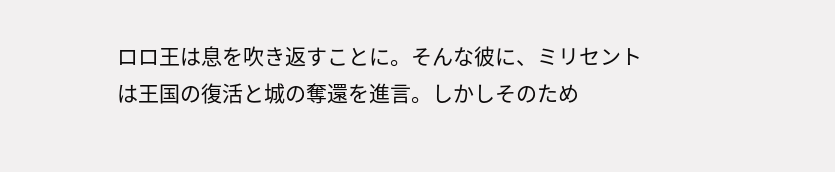ロロ王は息を吹き返すことに。そんな彼に、ミリセントは王国の復活と城の奪還を進言。しかしそのため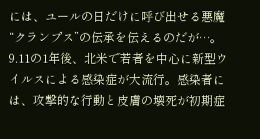には、ユールの日だけに呼び出せる悪魔“クランプス”の伝承を伝えるのだが…。
9.11の1年後、北米で若者を中心に新型ウイルスによる感染症が大流行。感染者には、攻撃的な行動と皮膚の壊死が初期症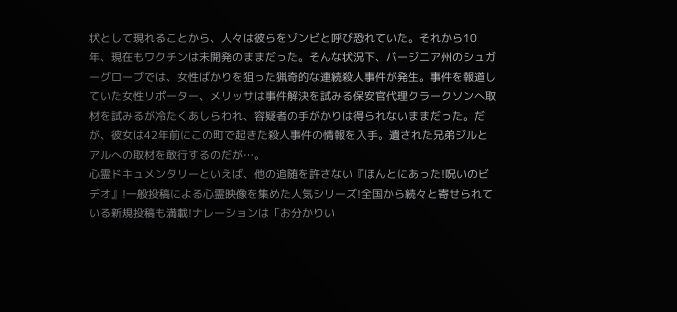状として現れることから、人々は彼らをゾンビと呼び恐れていた。それから10年、現在もワクチンは未開発のままだった。そんな状況下、バージニア州のシュガーグローブでは、女性ばかりを狙った猟奇的な連続殺人事件が発生。事件を報道していた女性リポーター、メリッサは事件解決を試みる保安官代理クラークソンへ取材を試みるが冷たくあしらわれ、容疑者の手がかりは得られないままだった。だが、彼女は42年前にこの町で起きた殺人事件の情報を入手。遺された兄弟ジルとアルへの取材を敢行するのだが…。
心霊ドキュメンタリーといえば、他の追随を許さない『ほんとにあった!呪いのビデオ』!一般投稿による心霊映像を集めた人気シリーズ!全国から続々と寄せられている新規投稿も満載!ナレーションは「お分かりい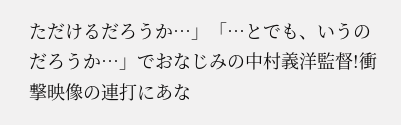ただけるだろうか…」「…とでも、いうのだろうか…」でおなじみの中村義洋監督!衝撃映像の連打にあな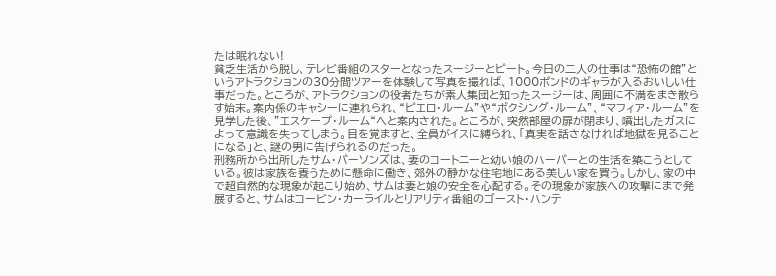たは眠れない!
貧乏生活から脱し、テレビ番組のスターとなったスージーとピート。今日の二人の仕事は“恐怖の館”というアトラクションの30分間ツアーを体験して写真を撮れば、1000ポンドのギャラが入るおいしい仕事だった。ところが、アトラクションの役者たちが素人集団と知ったスージーは、周囲に不満をまき散らす始末。案内係のキャシーに連れられ、“ピエロ・ルーム”や“ボクシング・ルーム”、“マフィア・ルーム”を見学した後、”エスケープ・ルーム“へと案内された。ところが、突然部屋の扉が閉まり、噴出したガスによって意識を失ってしまう。目を覚ますと、全員がイスに縛られ、「真実を話さなければ地獄を見ることになる」と、謎の男に告げられるのだった。
刑務所から出所したサム・パーソンズは、妻のコートニーと幼い娘のハーパーとの生活を築こうとしている。彼は家族を養うために懸命に働き、郊外の静かな住宅地にある美しい家を買う。しかし、家の中で超自然的な現象が起こり始め、サムは妻と娘の安全を心配する。その現象が家族への攻撃にまで発展すると、サムはコービン・カーライルとリアリティ番組のゴースト・ハンテ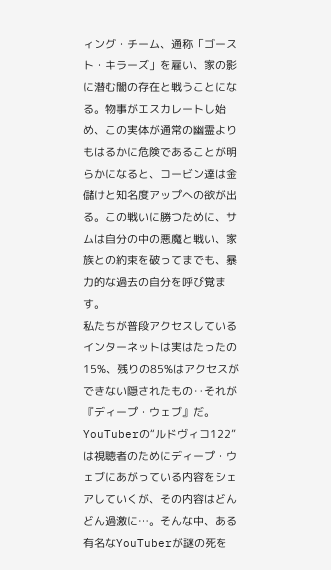ィング・チーム、通称「ゴースト・キラーズ」を雇い、家の影に潜む闇の存在と戦うことになる。物事がエスカレートし始め、この実体が通常の幽霊よりもはるかに危険であることが明らかになると、コービン達は金儲けと知名度アップへの欲が出る。この戦いに勝つために、サムは自分の中の悪魔と戦い、家族との約束を破ってまでも、暴力的な過去の自分を呼び覚ます。
私たちが普段アクセスしているインターネットは実はたったの15%、残りの85%はアクセスができない隠されたもの‥それが『ディープ・ウェブ』だ。YouTuberの“ルドヴィコ122”は視聴者のためにディープ・ウェブにあがっている内容をシェアしていくが、その内容はどんどん過激に…。そんな中、ある有名なYouTuberが謎の死を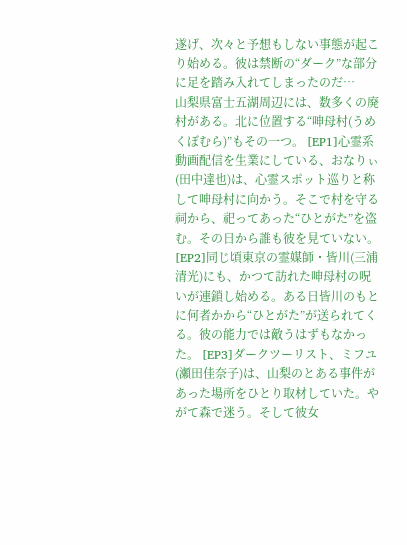遂げ、次々と予想もしない事態が起こり始める。彼は禁断の“ダーク”な部分に足を踏み入れてしまったのだ…
山梨県富士五湖周辺には、数多くの廃村がある。北に位置する“呻母村(うめくぼむら)”もその一つ。 [EP1]心霊系動画配信を生業にしている、おなりぃ(田中達也)は、心霊スポット巡りと称して呻母村に向かう。そこで村を守る祠から、祀ってあった“ひとがた”を盗む。その日から誰も彼を見ていない。 [EP2]同じ頃東京の霊媒師・皆川(三浦清光)にも、かつて訪れた呻母村の呪いが連鎖し始める。ある日皆川のもとに何者かから“ひとがた”が送られてくる。彼の能力では敵うはずもなかった。 [EP3]ダークツーリスト、ミフユ(瀬田佳奈子)は、山梨のとある事件があった場所をひとり取材していた。やがて森で迷う。そして彼女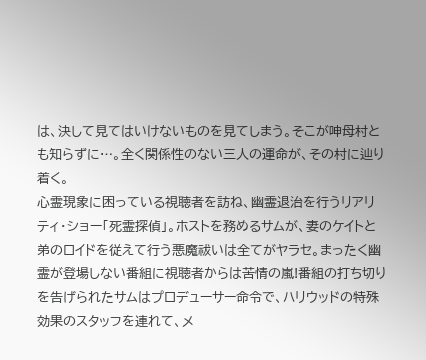は、決して見てはいけないものを見てしまう。そこが呻母村とも知らずに…。全く関係性のない三人の運命が、その村に辿り着く。
心霊現象に困っている視聴者を訪ね、幽霊退治を行うリアリティ・ショー「死霊探偵」。ホストを務めるサムが、妻のケイトと弟のロイドを従えて行う悪魔祓いは全てがヤラセ。まったく幽霊が登場しない番組に視聴者からは苦情の嵐!番組の打ち切りを告げられたサムはプロデューサー命令で、ハリウッドの特殊効果のスタッフを連れて、メ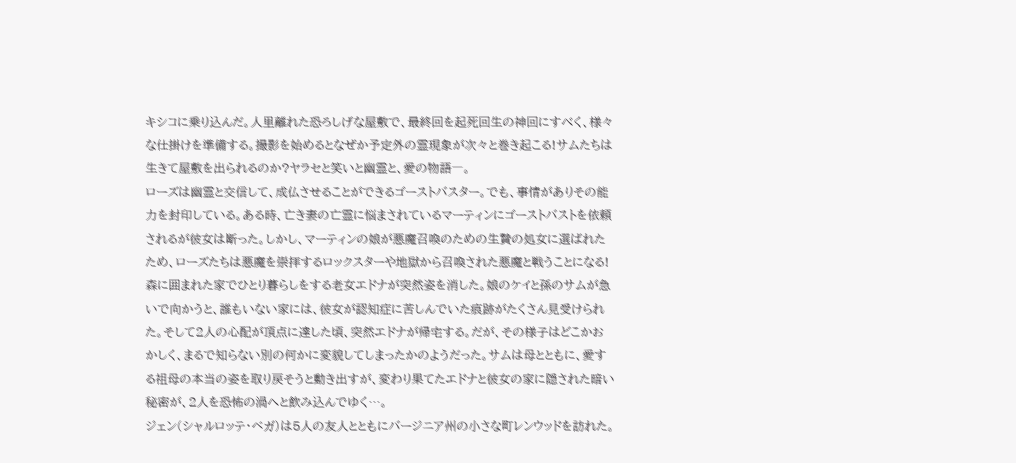キシコに乗り込んだ。人里離れた恐ろしげな屋敷で、最終回を起死回生の神回にすべく、様々な仕掛けを準備する。撮影を始めるとなぜか予定外の霊現象が次々と巻き起こる!サムたちは生きて屋敷を出られるのか?ヤラセと笑いと幽霊と、愛の物語―。
ローズは幽霊と交信して、成仏させることができるゴーストバスター。でも、事情がありその能力を封印している。ある時、亡き妻の亡霊に悩まされているマーティンにゴーストバストを依頼されるが彼女は断った。しかし、マーティンの娘が悪魔召喚のための生贄の処女に選ばれたため、ローズたちは悪魔を崇拝するロックスターや地獄から召喚された悪魔と戦うことになる!
森に囲まれた家でひとり暮らしをする老女エドナが突然姿を消した。娘のケイと孫のサムが急いで向かうと、誰もいない家には、彼女が認知症に苦しんでいた痕跡がたくさん見受けられた。そして2人の心配が頂点に達した頃、突然エドナが帰宅する。だが、その様子はどこかおかしく、まるで知らない別の何かに変貌してしまったかのようだった。サムは母とともに、愛する祖母の本当の姿を取り戻そうと動き出すが、変わり果てたエドナと彼女の家に隠された暗い秘密が、2人を恐怖の渦へと飲み込んでゆく…。
ジェン(シャルロッテ・ベガ)は5人の友人とともにバージニア州の小さな町レンウッドを訪れた。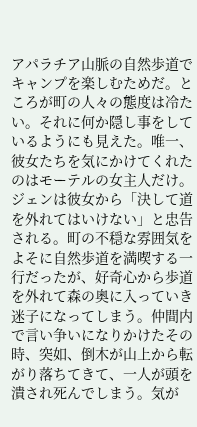アパラチア山脈の自然歩道でキャンプを楽しむためだ。ところが町の人々の態度は冷たい。それに何か隠し事をしているようにも見えた。唯一、彼女たちを気にかけてくれたのはモーテルの女主人だけ。ジェンは彼女から「決して道を外れてはいけない」と忠告される。町の不穏な雰囲気をよそに自然歩道を満喫する一行だったが、好奇心から歩道を外れて森の奥に入っていき迷子になってしまう。仲間内で言い争いになりかけたその時、突如、倒木が山上から転がり落ちてきて、一人が頭を潰され死んでしまう。気が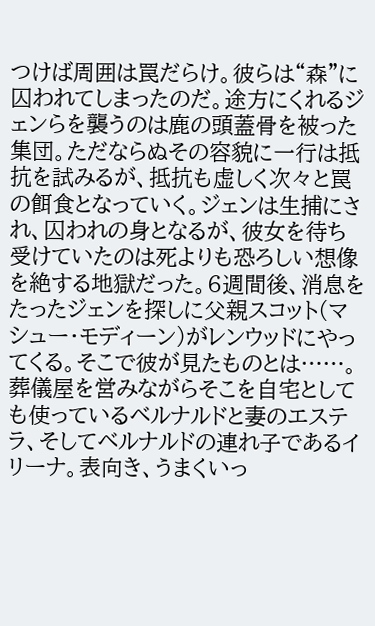つけば周囲は罠だらけ。彼らは“森”に囚われてしまったのだ。途方にくれるジェンらを襲うのは鹿の頭蓋骨を被った集団。ただならぬその容貌に一行は抵抗を試みるが、抵抗も虚しく次々と罠の餌食となっていく。ジェンは生捕にされ、囚われの身となるが、彼女を待ち受けていたのは死よりも恐ろしい想像を絶する地獄だった。6週間後、消息をたったジェンを探しに父親スコット(マシュー・モディーン)がレンウッドにやってくる。そこで彼が見たものとは……。
葬儀屋を営みながらそこを自宅としても使っているベルナルドと妻のエステラ、そしてベルナルドの連れ子であるイリーナ。表向き、うまくいっ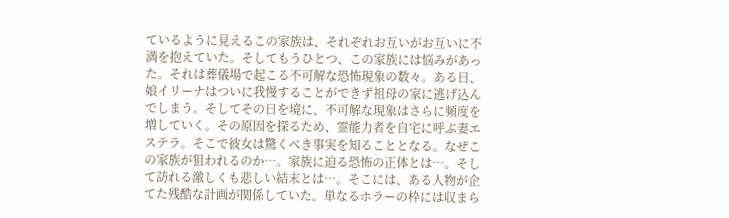ているように見えるこの家族は、それぞれお互いがお互いに不満を抱えていた。そしてもうひとつ、この家族には悩みがあった。それは葬儀場で起こる不可解な恐怖現象の数々。ある日、娘イリーナはついに我慢することができず祖母の家に逃げ込んでしまう。そしてその日を境に、不可解な現象はさらに頻度を増していく。その原因を探るため、霊能力者を自宅に呼ぶ妻エステラ。そこで彼女は驚くべき事実を知ることとなる。なぜこの家族が狙われるのか…。家族に迫る恐怖の正体とは…。そして訪れる激しくも悲しい結末とは…。そこには、ある人物が企てた残酷な計画が関係していた。単なるホラーの枠には収まら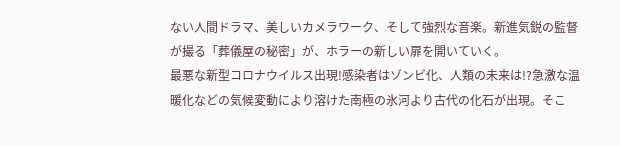ない人間ドラマ、美しいカメラワーク、そして強烈な音楽。新進気鋭の監督が撮る「葬儀屋の秘密」が、ホラーの新しい扉を開いていく。
最悪な新型コロナウイルス出現!感染者はゾンビ化、人類の未来は!?急激な温暖化などの気候変動により溶けた南極の氷河より古代の化石が出現。そこ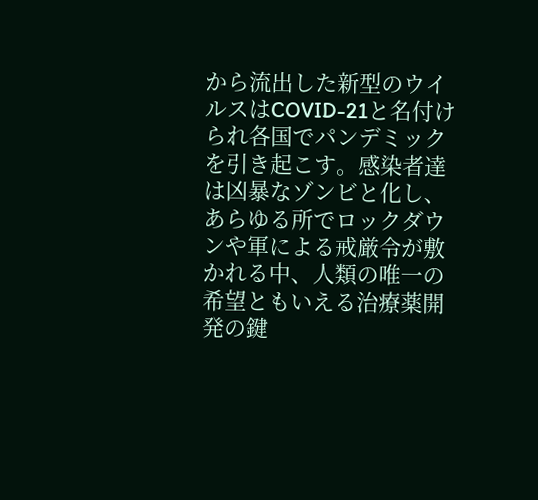から流出した新型のウイルスはCOVID-21と名付けられ各国でパンデミックを引き起こす。感染者達は凶暴なゾンビと化し、あらゆる所でロックダウンや軍による戒厳令が敷かれる中、人類の唯一の希望ともいえる治療薬開発の鍵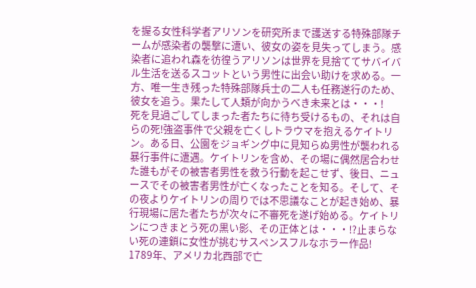を握る女性科学者アリソンを研究所まで護送する特殊部隊チームが感染者の襲撃に遭い、彼女の姿を見失ってしまう。感染者に追われ森を彷徨うアリソンは世界を見捨ててサバイバル生活を送るスコットという男性に出会い助けを求める。一方、唯一生き残った特殊部隊兵士の二人も任務遂行のため、彼女を追う。果たして人類が向かうべき未来とは・・・!
死を見過ごしてしまった者たちに待ち受けるもの、それは自らの死!強盗事件で父親を亡くしトラウマを抱えるケイトリン。ある日、公園をジョギング中に見知らぬ男性が襲われる暴行事件に遭遇。ケイトリンを含め、その場に偶然居合わせた誰もがその被害者男性を救う行動を起こせず、後日、ニュースでその被害者男性が亡くなったことを知る。そして、その夜よりケイトリンの周りでは不思議なことが起き始め、暴行現場に居た者たちが次々に不審死を遂げ始める。ケイトリンにつきまとう死の黒い影、その正体とは・・・!?止まらない死の連鎖に女性が挑むサスペンスフルなホラー作品!
1789年、アメリカ北西部で亡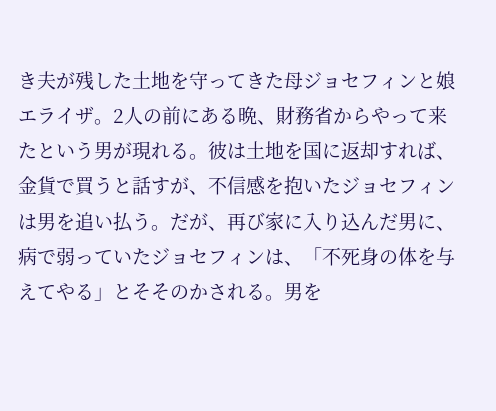き夫が残した土地を守ってきた母ジョセフィンと娘エライザ。2人の前にある晩、財務省からやって来たという男が現れる。彼は土地を国に返却すれば、金貨で買うと話すが、不信感を抱いたジョセフィンは男を追い払う。だが、再び家に入り込んだ男に、病で弱っていたジョセフィンは、「不死身の体を与えてやる」とそそのかされる。男を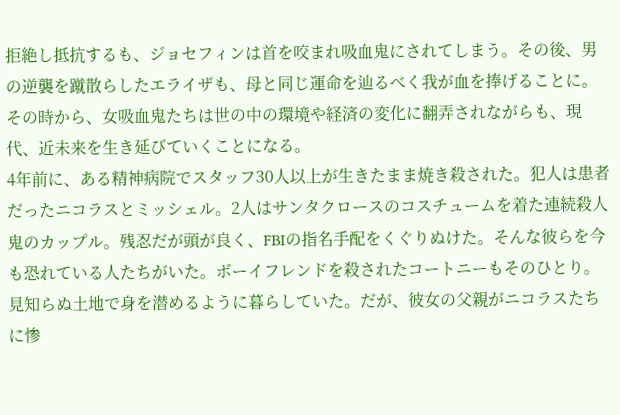拒絶し抵抗するも、ジョセフィンは首を咬まれ吸血鬼にされてしまう。その後、男の逆襲を蹴散らしたエライザも、母と同じ運命を辿るべく我が血を捧げることに。その時から、女吸血鬼たちは世の中の環境や経済の変化に翻弄されながらも、現代、近未来を生き延びていくことになる。
4年前に、ある精神病院でスタッフ30人以上が生きたまま焼き殺された。犯人は患者だったニコラスとミッシェル。2人はサンタクロースのコスチュームを着た連続殺人鬼のカップル。残忍だが頭が良く、FBIの指名手配をくぐりぬけた。そんな彼らを今も恐れている人たちがいた。ボーイフレンドを殺されたコートニーもそのひとり。見知らぬ土地で身を潜めるように暮らしていた。だが、彼女の父親がニコラスたちに惨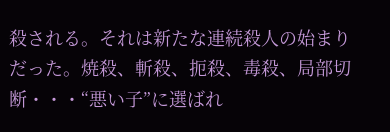殺される。それは新たな連続殺人の始まりだった。焼殺、斬殺、扼殺、毒殺、局部切断・・・“悪い子”に選ばれ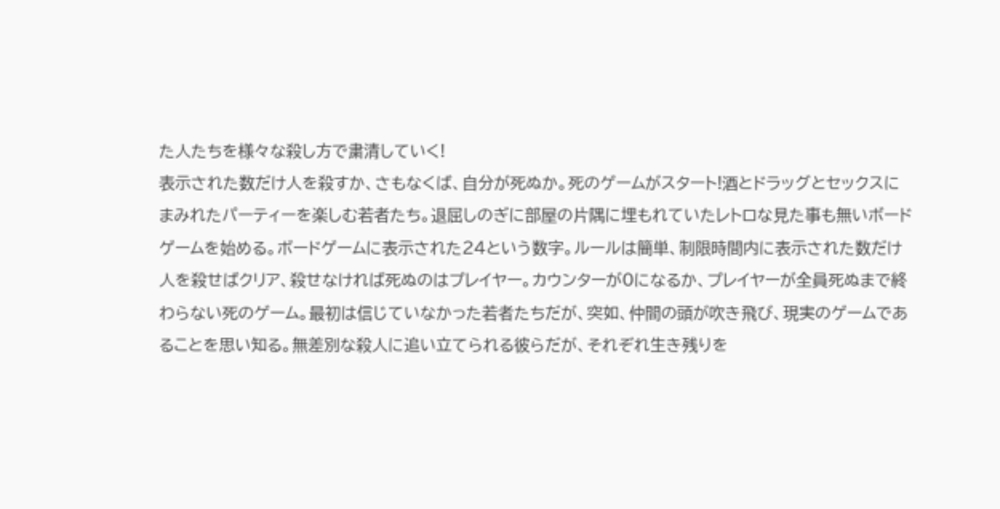た人たちを様々な殺し方で粛清していく!
表示された数だけ人を殺すか、さもなくば、自分が死ぬか。死のゲームがスタート!酒とドラッグとセックスにまみれたパーティーを楽しむ若者たち。退屈しのぎに部屋の片隅に埋もれていたレトロな見た事も無いボードゲームを始める。ボードゲームに表示された24という数字。ルールは簡単、制限時間内に表示された数だけ人を殺せばクリア、殺せなければ死ぬのはプレイヤー。カウンターが0になるか、プレイヤーが全員死ぬまで終わらない死のゲーム。最初は信じていなかった若者たちだが、突如、仲間の頭が吹き飛び、現実のゲームであることを思い知る。無差別な殺人に追い立てられる彼らだが、それぞれ生き残りを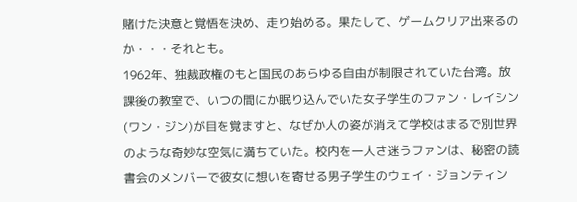賭けた決意と覚悟を決め、走り始める。果たして、ゲームクリア出来るのか・・・それとも。
1962年、独裁政権のもと国民のあらゆる自由が制限されていた台湾。放課後の教室で、いつの間にか眠り込んでいた女子学生のファン・レイシン(ワン・ジン)が目を覚ますと、なぜか人の姿が消えて学校はまるで別世界のような奇妙な空気に満ちていた。校内を一人さ迷うファンは、秘密の読書会のメンバーで彼女に想いを寄せる男子学生のウェイ・ジョンティン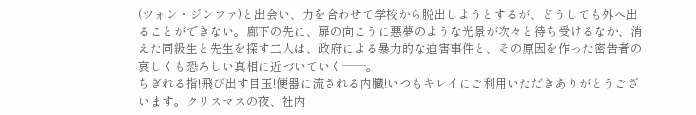(ツォン・ジンファ)と出会い、力を合わせて学校から脱出しようとするが、どうしても外へ出ることができない。廊下の先に、扉の向こうに悪夢のような光景が次々と待ち受けるなか、消えた同級生と先生を探す二人は、政府による暴力的な迫害事件と、その原因を作った密告者の哀しくも恐ろしい真相に近づいていく──。
ちぎれる指!飛び出す目玉!便器に流される内臓!いつもキレイにご利用いただきありがとうございます。クリスマスの夜、社内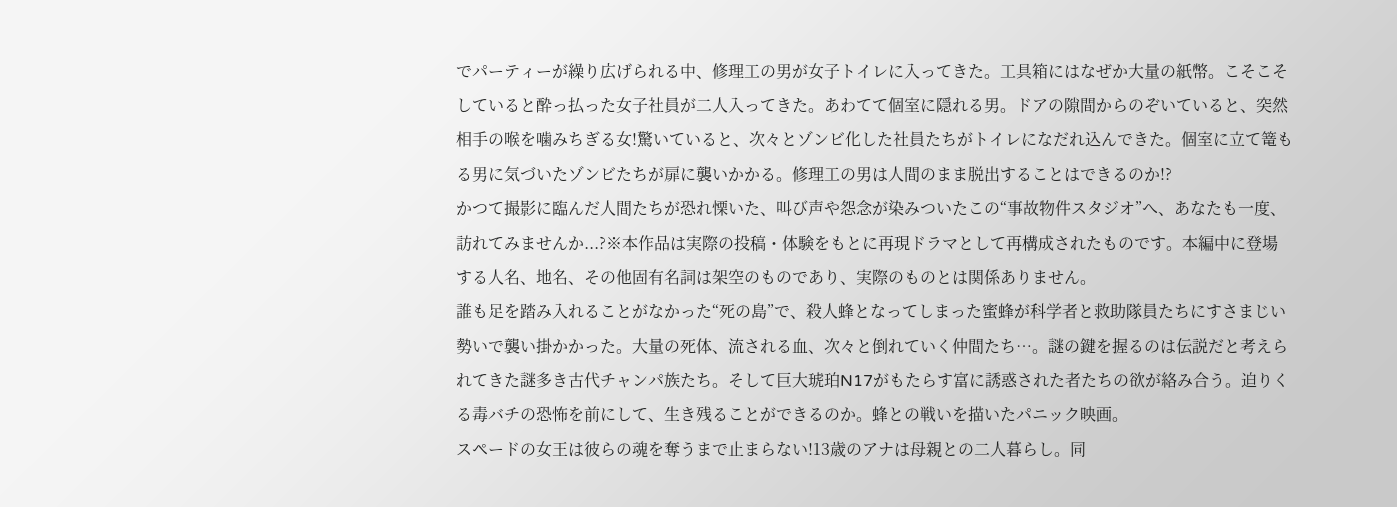でパーティーが繰り広げられる中、修理工の男が女子トイレに入ってきた。工具箱にはなぜか大量の紙幣。こそこそしていると酔っ払った女子社員が二人入ってきた。あわてて個室に隠れる男。ドアの隙間からのぞいていると、突然相手の喉を噛みちぎる女!驚いていると、次々とゾンビ化した社員たちがトイレになだれ込んできた。個室に立て篭もる男に気づいたゾンビたちが扉に襲いかかる。修理工の男は人間のまま脱出することはできるのか!?
かつて撮影に臨んだ人間たちが恐れ慄いた、叫び声や怨念が染みついたこの“事故物件スタジオ”へ、あなたも一度、訪れてみませんか...?※本作品は実際の投稿・体験をもとに再現ドラマとして再構成されたものです。本編中に登場する人名、地名、その他固有名詞は架空のものであり、実際のものとは関係ありません。
誰も足を踏み入れることがなかった“死の島”で、殺人蜂となってしまった蜜蜂が科学者と救助隊員たちにすさまじい勢いで襲い掛かかった。大量の死体、流される血、次々と倒れていく仲間たち…。謎の鍵を握るのは伝説だと考えられてきた謎多き古代チャンパ族たち。そして巨大琥珀N17がもたらす富に誘惑された者たちの欲が絡み合う。迫りくる毒バチの恐怖を前にして、生き残ることができるのか。蜂との戦いを描いたパニック映画。
スペードの女王は彼らの魂を奪うまで止まらない!13歳のアナは母親との二人暮らし。同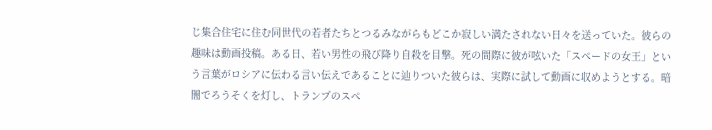じ集合住宅に住む同世代の若者たちとつるみながらもどこか寂しい満たされない日々を送っていた。彼らの趣味は動画投稿。ある日、若い男性の飛び降り自殺を目撃。死の間際に彼が呟いた「スペードの女王」という言葉がロシアに伝わる言い伝えであることに辿りついた彼らは、実際に試して動画に収めようとする。暗闇でろうそくを灯し、トランプのスペ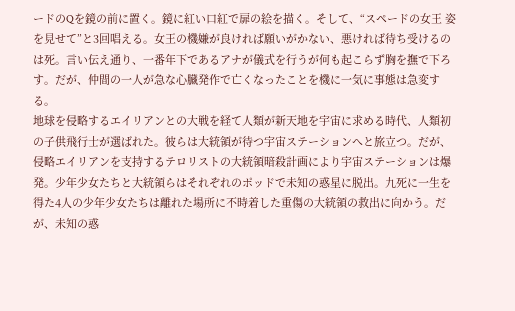ードのQを鏡の前に置く。鏡に紅い口紅で扉の絵を描く。そして、“スペードの女王 姿を見せて”と3回唱える。女王の機嫌が良ければ願いがかない、悪ければ待ち受けるのは死。言い伝え通り、一番年下であるアナが儀式を行うが何も起こらず胸を撫で下ろす。だが、仲間の一人が急な心臓発作で亡くなったことを機に一気に事態は急変する。
地球を侵略するエイリアンとの大戦を経て人類が新天地を宇宙に求める時代、人類初の子供飛行士が選ばれた。彼らは大統領が待つ宇宙ステーションへと旅立つ。だが、侵略エイリアンを支持するテロリストの大統領暗殺計画により宇宙ステーションは爆発。少年少女たちと大統領らはそれぞれのポッドで未知の惑星に脱出。九死に一生を得た4人の少年少女たちは離れた場所に不時着した重傷の大統領の救出に向かう。だが、未知の惑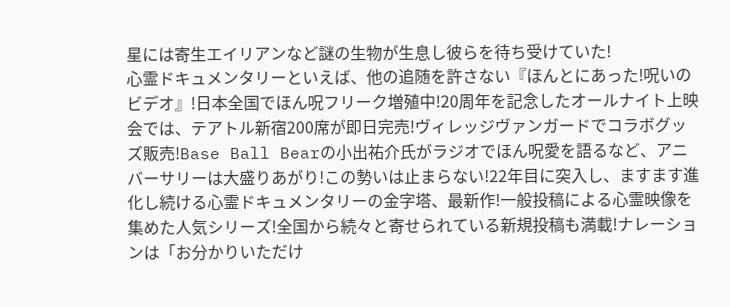星には寄生エイリアンなど謎の生物が生息し彼らを待ち受けていた!
心霊ドキュメンタリーといえば、他の追随を許さない『ほんとにあった!呪いのビデオ』!日本全国でほん呪フリーク増殖中!20周年を記念したオールナイト上映会では、テアトル新宿200席が即日完売!ヴィレッジヴァンガードでコラボグッズ販売!Base Ball Bearの小出祐介氏がラジオでほん呪愛を語るなど、アニバーサリーは大盛りあがり!この勢いは止まらない!22年目に突入し、ますます進化し続ける心霊ドキュメンタリーの金字塔、最新作!一般投稿による心霊映像を集めた人気シリーズ!全国から続々と寄せられている新規投稿も満載!ナレーションは「お分かりいただけ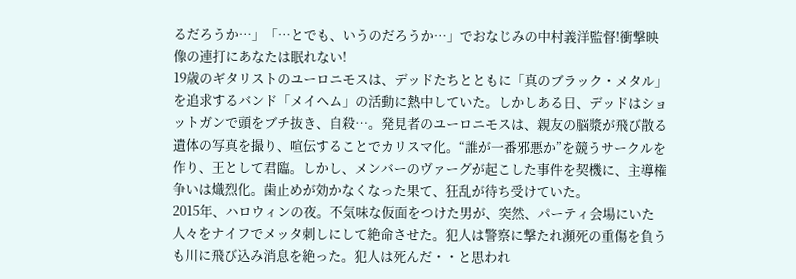るだろうか…」「…とでも、いうのだろうか…」でおなじみの中村義洋監督!衝撃映像の連打にあなたは眠れない!
19歳のギタリストのユーロニモスは、デッドたちとともに「真のブラック・メタル」を追求するバンド「メイヘム」の活動に熱中していた。しかしある日、デッドはショットガンで頭をブチ抜き、自殺…。発見者のユーロニモスは、親友の脳漿が飛び散る遺体の写真を撮り、喧伝することでカリスマ化。“誰が一番邪悪か”を競うサークルを作り、王として君臨。しかし、メンバーのヴァーグが起こした事件を契機に、主導権争いは熾烈化。歯止めが効かなくなった果て、狂乱が待ち受けていた。
2015年、ハロウィンの夜。不気味な仮面をつけた男が、突然、パーティ会場にいた人々をナイフでメッタ刺しにして絶命させた。犯人は警察に撃たれ瀕死の重傷を負うも川に飛び込み消息を絶った。犯人は死んだ・・と思われ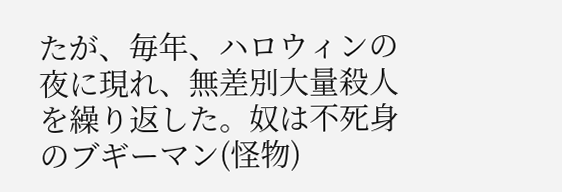たが、毎年、ハロウィンの夜に現れ、無差別大量殺人を繰り返した。奴は不死身のブギーマン(怪物)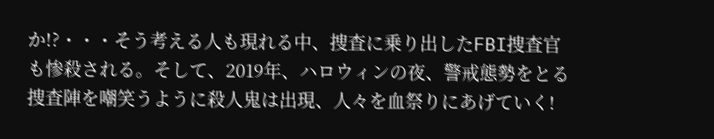か!?・・・そう考える人も現れる中、捜査に乗り出したFBI捜査官も惨殺される。そして、2019年、ハロウィンの夜、警戒態勢をとる捜査陣を嘲笑うように殺人鬼は出現、人々を血祭りにあげていく!